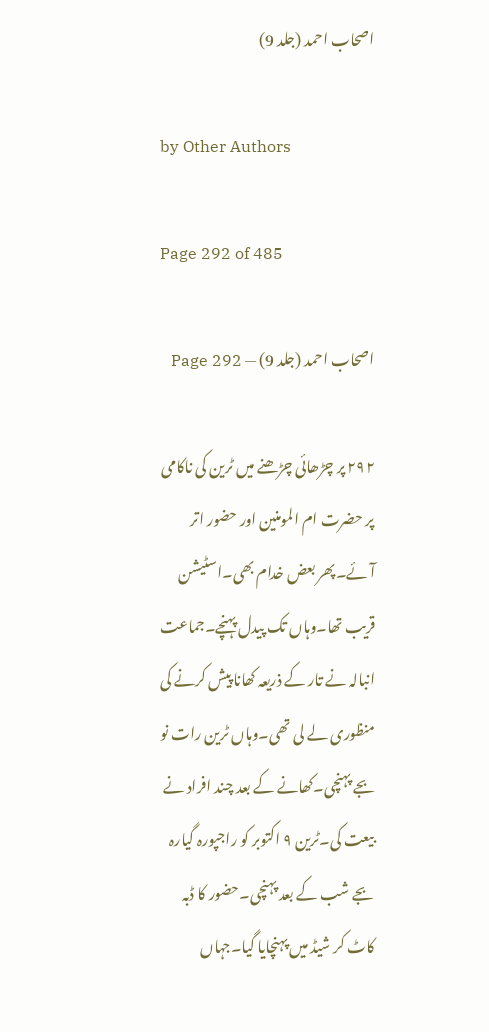اصحاب احمد (جلد 9)

by Other Authors

Page 292 of 485

اصحاب احمد (جلد 9) — Page 292

۲۹۲ پر چڑھائی چڑھنے میں ٹرین کی ناکامی پر حضرت ام المومنین اور حضور اتر آئے۔پھر بعض خدام بھی۔اسٹیشن قریب تھا۔وہاں تک پیدل پہنچے۔جماعت انبالہ نے تار کے ذریعہ کھانا پیش کرنے کی منظوری لے لی تھی۔وہاں ٹرین رات نو بجے پہنچی۔کھانے کے بعد چند افراد نے بیعت کی۔ٹرین ۹ اکتوبر کو راجپورہ گیارہ بجے شب کے بعد پہنچی۔حضور کا ڈبہ کاٹ کر شیڈ میں پہنچایا گیا۔جہاں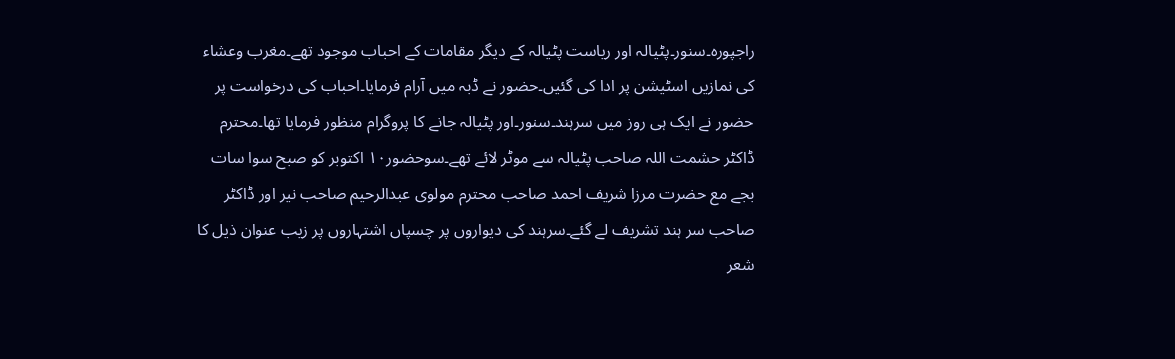راجپورہ۔سنور۔پٹیالہ اور ریاست پٹیالہ کے دیگر مقامات کے احباب موجود تھے۔مغرب وعشاء کی نمازیں اسٹیشن پر ادا کی گئیں۔حضور نے ڈبہ میں آرام فرمایا۔احباب کی درخواست پر حضور نے ایک ہی روز میں سرہند۔سنور۔اور پٹیالہ جانے کا پروگرام منظور فرمایا تھا۔محترم ڈاکٹر حشمت اللہ صاحب پٹیالہ سے موٹر لائے تھے۔سوحضور۱۰ اکتوبر کو صبح سوا سات بجے مع حضرت مرزا شریف احمد صاحب محترم مولوی عبدالرحیم صاحب نیر اور ڈاکٹر صاحب سر ہند تشریف لے گئے۔سرہند کی دیواروں پر چسپاں اشتہاروں پر زیب عنوان ذیل کا شعر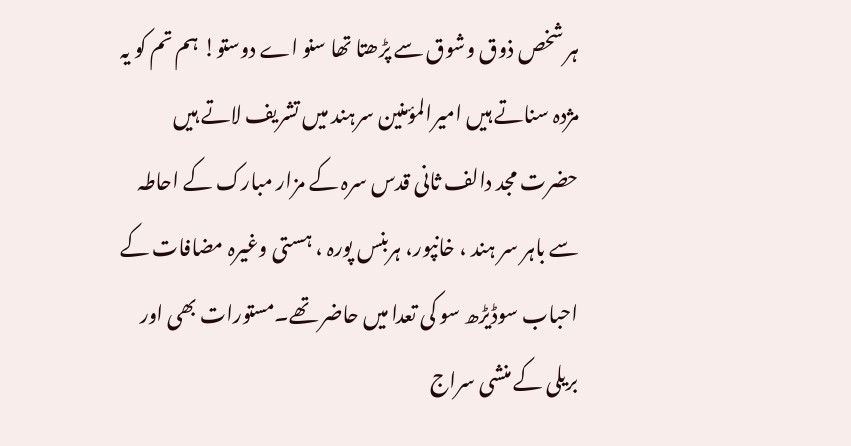ہر شخص ذوق وشوق سے پڑھتا تھا سنو اے دوستو! ہم تم کو یہ مژدہ سناتے ہیں امیرالمؤمنین سرہند میں تشریف لاتے ہیں حضرت مجد دالف ثانی قدس سرہ کے مزار مبارک کے احاطہ سے باہر سر ہند ، خانپور، ہربنس پورہ ، ہستی وغیرہ مضافات کے احباب سوڈیڑھ سو کی تعدا میں حاضر تھے۔مستورات بھی اور بریلی کے منشی سراج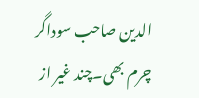الدین صاحب سوداگر چرم بھی۔چند غیر از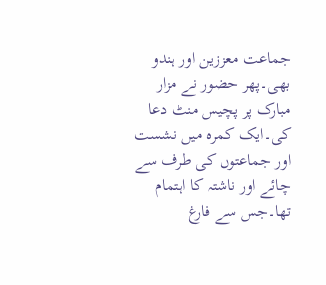جماعت معززین اور ہندو بھی۔پھر حضور نے مزار مبارک پر پچیس منٹ دعا کی۔ایک کمرہ میں نشست اور جماعتوں کی طرف سے چائے اور ناشتہ کا اہتمام تھا۔جس سے فارغ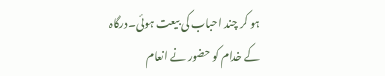ہو کر چند احباب کی بیعت ہوئی۔درگاہ کے خدام کو حضور نے انعام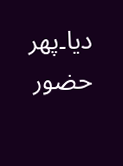دیا۔پھر حضور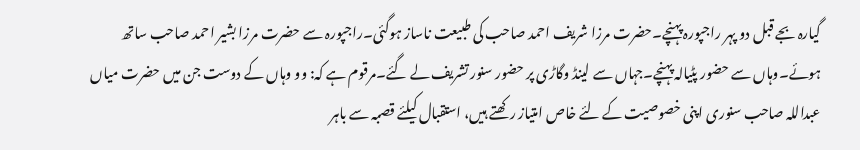گیارہ بجے قبل دو پہر راجپورہ پہنچے۔حضرت مرزا شریف احمد صاحب کی طبیعت ناساز ہوگئی۔راجپورہ سے حضرت مرزا بشیر احمد صاحب ساتھ ہوئے۔وہاں سے حضور پٹیالہ پہنچے۔جہاں سے لینڈ وگاڑی پر حضور سنور تشریف لے گئے۔مرقوم ہے کہ: وو وہاں کے دوست جن میں حضرت میاں عبداللہ صاحب سنوری اپنی خصوصیت کے لئے خاص امتیاز رکھتے ہیں، استقبال کیلئے قصبہ سے باہر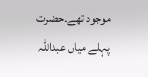موجود تھے۔حضرت پہلے میاں عبداللہ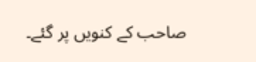صاحب کے کنویں پر گئے۔